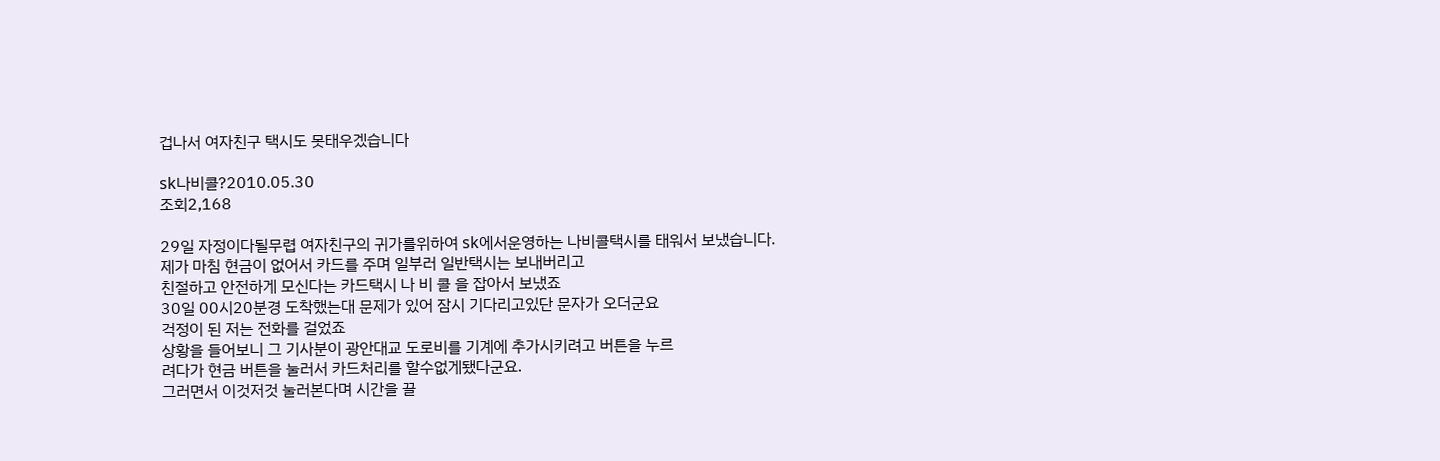겁나서 여자친구 택시도 못태우겠습니다

sk나비콜?2010.05.30
조회2,168

29일 자정이다될무렵 여자친구의 귀가를위하여 sk에서운영하는 나비콜택시를 태워서 보냈습니다.
제가 마침 현금이 없어서 카드를 주며 일부러 일반택시는 보내버리고
친절하고 안전하게 모신다는 카드택시 나 비 콜 을 잡아서 보냈죠
30일 00시20분경 도착했는대 문제가 있어 잠시 기다리고있단 문자가 오더군요
걱정이 된 저는 전화를 걸었죠
상황을 들어보니 그 기사분이 광안대교 도로비를 기계에 추가시키려고 버튼을 누르
려다가 현금 버튼을 눌러서 카드처리를 할수없게됐다군요.
그러면서 이것저것 눌러본다며 시간을 끌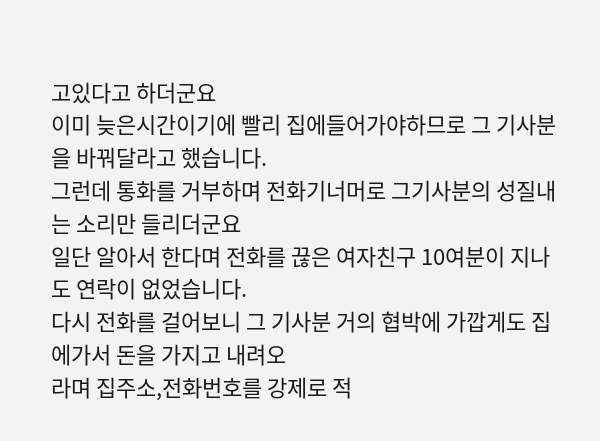고있다고 하더군요
이미 늦은시간이기에 빨리 집에들어가야하므로 그 기사분을 바꿔달라고 했습니다.
그런데 통화를 거부하며 전화기너머로 그기사분의 성질내는 소리만 들리더군요
일단 알아서 한다며 전화를 끊은 여자친구 10여분이 지나도 연락이 없었습니다.
다시 전화를 걸어보니 그 기사분 거의 협박에 가깝게도 집에가서 돈을 가지고 내려오
라며 집주소,전화번호를 강제로 적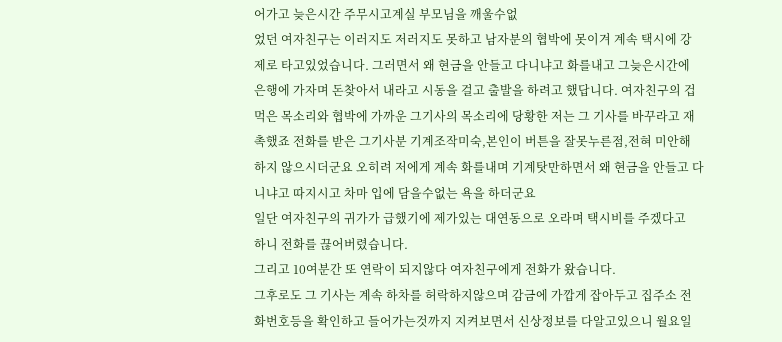어가고 늦은시간 주무시고계실 부모님을 깨울수없
었던 여자친구는 이러지도 저러지도 못하고 남자분의 협박에 못이겨 계속 택시에 강
제로 타고있었습니다. 그러면서 왜 현금을 안들고 다니냐고 화를내고 그늦은시간에
은행에 가자며 돈찾아서 내라고 시동을 걸고 출발을 하려고 했답니다. 여자친구의 겁
먹은 목소리와 협박에 가까운 그기사의 목소리에 당황한 저는 그 기사를 바꾸라고 재
촉했죠 전화를 받은 그기사분 기계조작미숙,본인이 버튼을 잘못누른점,전혀 미안해
하지 않으시더군요 오히려 저에게 계속 화를내며 기계탓만하면서 왜 현금을 안들고 다
니냐고 따지시고 차마 입에 담을수없는 욕을 하더군요
일단 여자친구의 귀가가 급했기에 제가있는 대연동으로 오라며 택시비를 주겠다고
하니 전화를 끊어버렸습니다.
그리고 10여분간 또 연락이 되지않다 여자친구에게 전화가 왔습니다.
그후로도 그 기사는 계속 하차를 허락하지않으며 감금에 가깝게 잡아두고 집주소 전
화번호등을 확인하고 들어가는것까지 지켜보면서 신상정보를 다알고있으니 월요일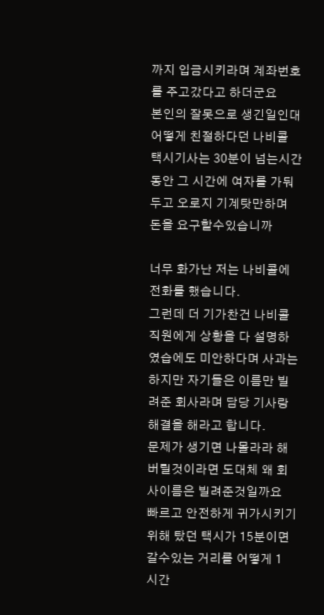까지 입금시키라며 계좌번호를 주고갔다고 하더군요
본인의 잘못으로 생긴일인대 어떻게 친절하다던 나비콜 택시기사는 30분이 넘는시간
동안 그 시간에 여자를 가둬두고 오로지 기계탓만하며 돈을 요구할수있습니까

너무 화가난 저는 나비콜에 전화를 했습니다.
그런데 더 기가찬건 나비콜직원에게 상황을 다 설명하였습에도 미안하다며 사과는
하지만 자기들은 이름만 빌려준 회사라며 담당 기사랑 해결을 해라고 합니다.
문제가 생기면 나몰라라 해버릴것이라면 도대체 왜 회사이름은 빌려준것일까요
빠르고 안전하게 귀가시키기 위해 탔던 택시가 15분이면 갈수있는 거리를 어떻게 1
시간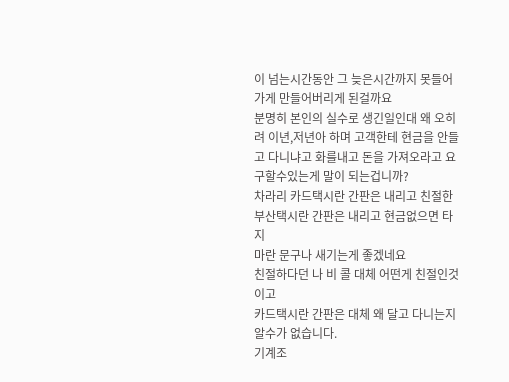이 넘는시간동안 그 늦은시간까지 못들어가게 만들어버리게 된걸까요
분명히 본인의 실수로 생긴일인대 왜 오히려 이년,저년아 하며 고객한테 현금을 안들
고 다니냐고 화를내고 돈을 가져오라고 요구할수있는게 말이 되는겁니까?
차라리 카드택시란 간판은 내리고 친절한부산택시란 간판은 내리고 현금없으면 타지
마란 문구나 새기는게 좋겠네요
친절하다던 나 비 콜 대체 어떤게 친절인것이고
카드택시란 간판은 대체 왜 달고 다니는지 알수가 없습니다.
기계조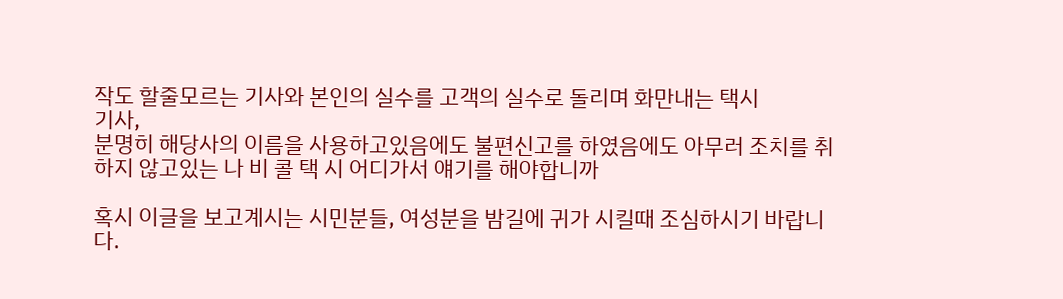작도 할줄모르는 기사와 본인의 실수를 고객의 실수로 돌리며 화만내는 택시
기사,
분명히 해당사의 이름을 사용하고있음에도 불편신고를 하였음에도 아무러 조치를 취
하지 않고있는 나 비 콜 택 시 어디가서 얘기를 해야합니까

혹시 이글을 보고계시는 시민분들, 여성분을 밤길에 귀가 시킬때 조심하시기 바랍니
다.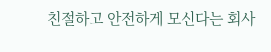친절하고 안전하게 모신다는 회사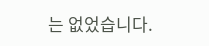는 없었습니다.